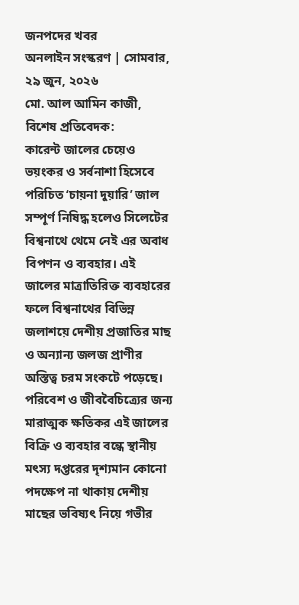জনপদের খবর
অনলাইন সংস্করণ | সোমবার, ২৯ জুন, ২০২৬
মো. আল আমিন কাজী, বিশেষ প্রতিবেদক:
কারেন্ট জালের চেয়েও ভয়ংকর ও সর্বনাশা হিসেবে পরিচিত ‘চায়না দুয়ারি’ জাল সম্পূর্ণ নিষিদ্ধ হলেও সিলেটের বিশ্বনাথে থেমে নেই এর অবাধ বিপণন ও ব্যবহার। এই জালের মাত্রাতিরিক্ত ব্যবহারের ফলে বিশ্বনাথের বিভিন্ন জলাশয়ে দেশীয় প্রজাতির মাছ ও অন্যান্য জলজ প্রাণীর অস্তিত্ব চরম সংকটে পড়েছে। পরিবেশ ও জীববৈচিত্র্যের জন্য মারাত্মক ক্ষতিকর এই জালের বিক্রি ও ব্যবহার বন্ধে স্থানীয় মৎস্য দপ্তরের দৃশ্যমান কোনো পদক্ষেপ না থাকায় দেশীয় মাছের ভবিষ্যৎ নিয়ে গভীর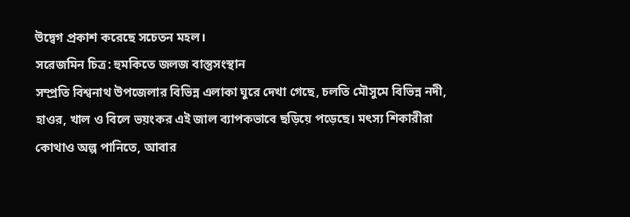উদ্বেগ প্রকাশ করেছে সচেতন মহল।
সরেজমিন চিত্র: হুমকিতে জলজ বাস্তুসংস্থান
সম্প্রতি বিশ্বনাথ উপজেলার বিভিন্ন এলাকা ঘুরে দেখা গেছে, চলতি মৌসুমে বিভিন্ন নদী, হাওর, খাল ও বিলে ভয়ংকর এই জাল ব্যাপকভাবে ছড়িয়ে পড়েছে। মৎস্য শিকারীরা কোথাও অল্প পানিতে, আবার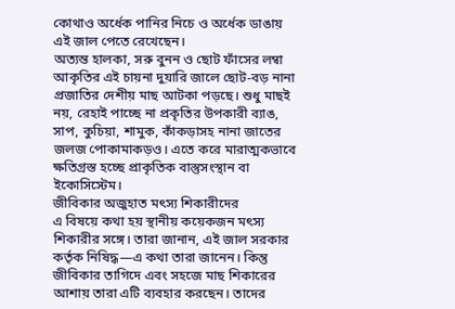কোথাও অর্ধেক পানির নিচে ও অর্ধেক ডাঙায় এই জাল পেতে রেখেছেন।
অত্যন্ত হালকা, সরু বুনন ও ছোট ফাঁসের লম্বা আকৃতির এই চায়না দুয়ারি জালে ছোট-বড় নানা প্রজাতির দেশীয় মাছ আটকা পড়ছে। শুধু মাছই নয়, রেহাই পাচ্ছে না প্রকৃতির উপকারী ব্যাঙ, সাপ, কুচিয়া, শামুক, কাঁকড়াসহ নানা জাতের জলজ পোকামাকড়ও। এতে করে মারাত্মকভাবে ক্ষতিগ্রস্ত হচ্ছে প্রাকৃতিক বাস্তুসংস্থান বা ইকোসিস্টেম।
জীবিকার অজুহাত মৎস্য শিকারীদের
এ বিষয়ে কথা হয় স্থানীয় কয়েকজন মৎস্য শিকারীর সঙ্গে। তারা জানান, এই জাল সরকার কর্তৃক নিষিদ্ধ—এ কথা তারা জানেন। কিন্তু জীবিকার তাগিদে এবং সহজে মাছ শিকারের আশায় তারা এটি ব্যবহার করছেন। তাদের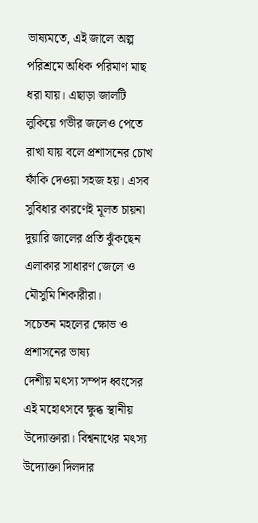ভাষ্যমতে, এই জালে অল্প পরিশ্রমে অধিক পরিমাণ মাছ ধরা যায়। এছাড়া জালটি লুকিয়ে গভীর জলেও পেতে রাখা যায় বলে প্রশাসনের চোখ ফাঁকি দেওয়া সহজ হয়। এসব সুবিধার কারণেই মূলত চায়না দুয়ারি জালের প্রতি ঝুঁকছেন এলাকার সাধারণ জেলে ও মৌসুমি শিকারীরা।
সচেতন মহলের ক্ষোভ ও প্রশাসনের ভাষ্য
দেশীয় মৎস্য সম্পদ ধ্বংসের এই মহোৎসবে ক্ষুব্ধ স্থানীয় উদ্যোক্তারা। বিশ্বনাথের মৎস্য উদ্যোক্তা দিলদার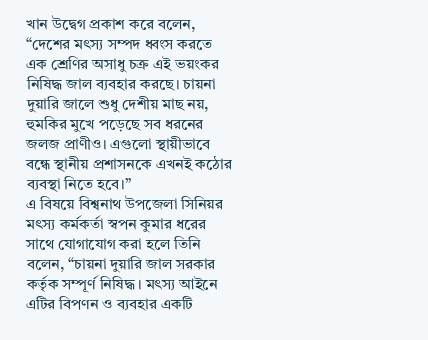খান উদ্বেগ প্রকাশ করে বলেন, “দেশের মৎস্য সম্পদ ধ্বংস করতে এক শ্রেণির অসাধু চক্র এই ভয়ংকর নিষিদ্ধ জাল ব্যবহার করছে। চায়না দুয়ারি জালে শুধু দেশীয় মাছ নয়, হুমকির মুখে পড়েছে সব ধরনের জলজ প্রাণীও। এগুলো স্থায়ীভাবে বন্ধে স্থানীয় প্রশাসনকে এখনই কঠোর ব্যবস্থা নিতে হবে।”
এ বিষয়ে বিশ্বনাথ উপজেলা সিনিয়র মৎস্য কর্মকর্তা স্বপন কুমার ধরের সাথে যোগাযোগ করা হলে তিনি বলেন, “চায়না দুয়ারি জাল সরকার কর্তৃক সম্পূর্ণ নিষিদ্ধ। মৎস্য আইনে এটির বিপণন ও ব্যবহার একটি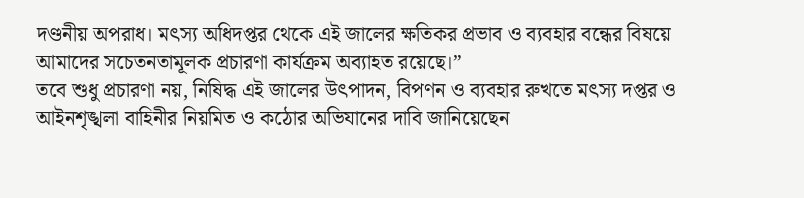দণ্ডনীয় অপরাধ। মৎস্য অধিদপ্তর থেকে এই জালের ক্ষতিকর প্রভাব ও ব্যবহার বন্ধের বিষয়ে আমাদের সচেতনতামূলক প্রচারণা কার্যক্রম অব্যাহত রয়েছে।”
তবে শুধু প্রচারণা নয়, নিষিদ্ধ এই জালের উৎপাদন, বিপণন ও ব্যবহার রুখতে মৎস্য দপ্তর ও আইনশৃঙ্খলা বাহিনীর নিয়মিত ও কঠোর অভিযানের দাবি জানিয়েছেন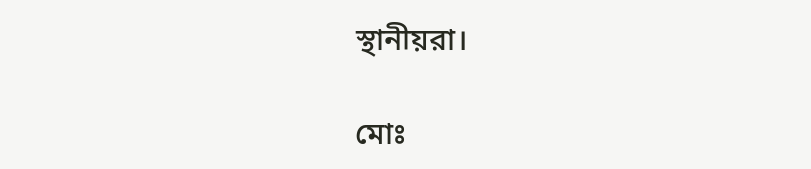স্থানীয়রা।

মোঃ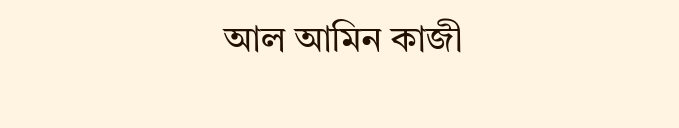আল আমিন কাজী